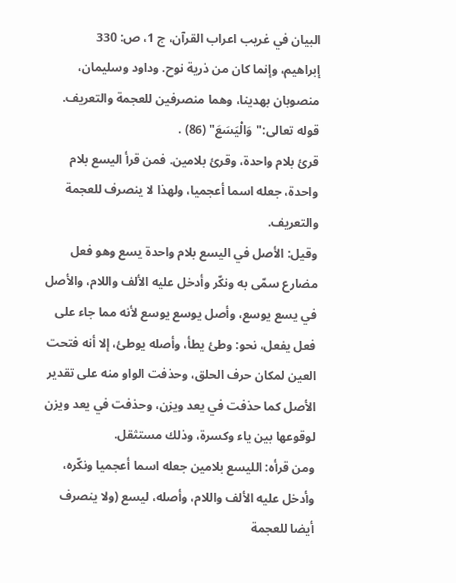البيان في غريب اعراب القرآن، ج 1، ص: 330
إبراهيم، وإنما كان من ذرية نوح. وداود وسليمان، منصوبان بهدينا، وهما منصرفين للعجمة والتعريف.
قوله تعالى:"وَالْيَسَعَ" (86) .
قرئ بلام واحدة، وقرئ بلامين. فمن قرأ اليسع بلام واحدة، جعله اسما أعجميا، ولهذا لا ينصرف للعجمة والتعريف.
وقيل: الأصل في اليسع بلام واحدة يسع وهو فعل مضارع سمّى به ونكّر وأدخل عليه الألف واللام، والأصل في يسع يوسع، وأصل يوسع يوسع لأنه مما جاء على فعل يفعل، نحو: وطئ يطأ، وأصله يوطئ، إلا أنه فتحت العين لمكان حرف الحلق، وحذفت الواو منه على تقدير الأصل كما حذفت في يعد ويزن، وحذفت في يعد ويزن لوقوعها بين ياء وكسرة، وذلك مستثقل.
ومن قرأه: الليسع بلامين جعله اسما أعجميا ونكّره، وأدخل عليه الألف واللام، وأصله، ليسع (ولا ينصرف أيضا للعجمة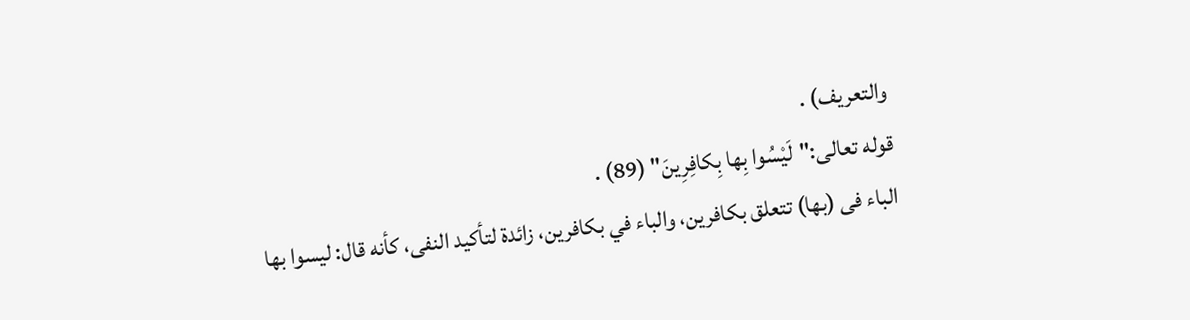والتعريف) .
قوله تعالى:"لَيْسُوا بِها بِكافِرِينَ" (89) .
الباء فى (بها) تتعلق بكافرين، والباء في بكافرين، زائدة لتأكيد النفى، كأنه قال: ليسوا بها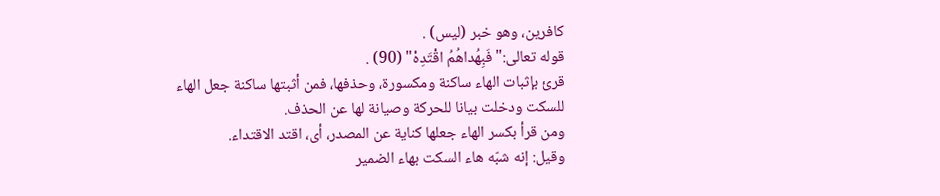كافرين، وهو خبر (ليس) .
قوله تعالى:"فَبِهُداهُمُ اقْتَدِهْ" (90) .
قرئ بإثبات الهاء ساكنة ومكسورة، وحذفها، فمن أثبتها ساكنة جعل الهاء للسكت ودخلت بيانا للحركة وصيانة لها عن الحذف.
ومن قرأ بكسر الهاء جعلها كناية عن المصدر، أى، اقتد الاقتداء.
وقيل: إنه شبّه هاء السكت بهاء الضمير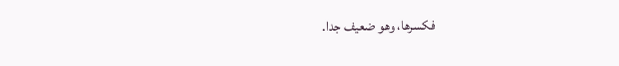فكسرها، وهو ضعيف جدا.